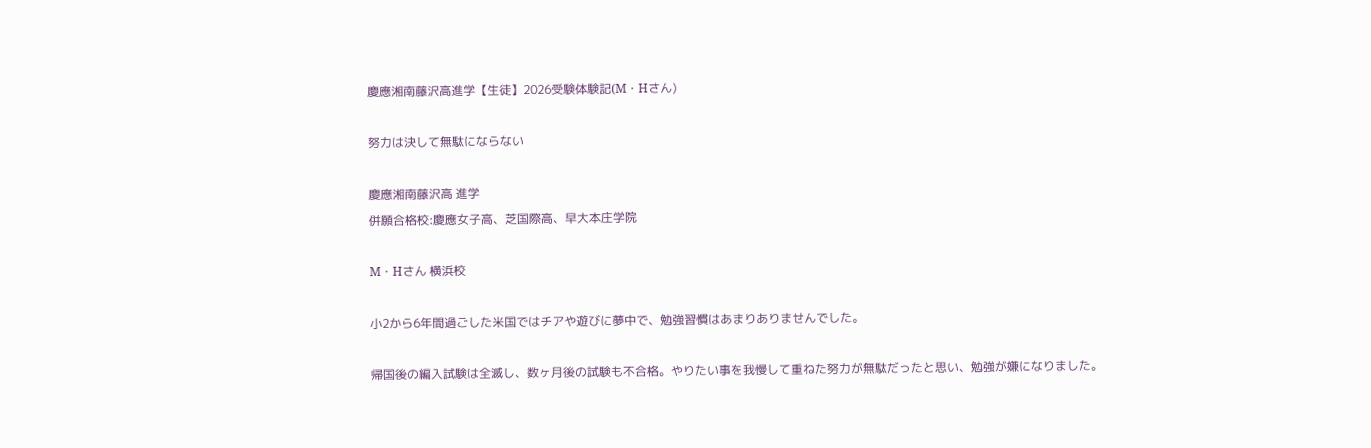慶應湘南藤沢高進学【生徒】2026受験体験記(M・Hさん)

努力は決して無駄にならない

慶應湘南藤沢高 進学
併願合格校:慶應女子高、芝国際高、早大本庄学院

M・Hさん 横浜校

小2から6年間過ごした米国ではチアや遊びに夢中で、勉強習慣はあまりありませんでした。

帰国後の編入試験は全滅し、数ヶ月後の試験も不合格。やりたい事を我慢して重ねた努力が無駄だったと思い、勉強が嫌になりました。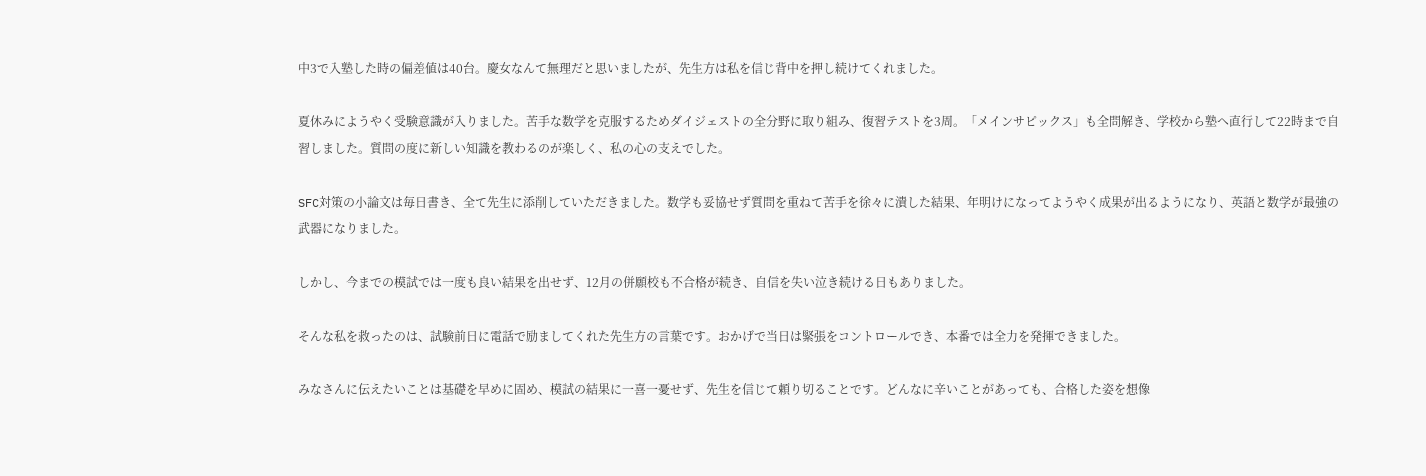中3で入塾した時の偏差値は40台。慶女なんて無理だと思いましたが、先生方は私を信じ背中を押し続けてくれました。

夏休みにようやく受験意識が入りました。苦手な数学を克服するためダイジェストの全分野に取り組み、復習テストを3周。「メインサピックス」も全問解き、学校から塾へ直行して22時まで自習しました。質問の度に新しい知識を教わるのが楽しく、私の心の支えでした。

SFC対策の小論文は毎日書き、全て先生に添削していただきました。数学も妥協せず質問を重ねて苦手を徐々に潰した結果、年明けになってようやく成果が出るようになり、英語と数学が最強の武器になりました。

しかし、今までの模試では一度も良い結果を出せず、12月の併願校も不合格が続き、自信を失い泣き続ける日もありました。

そんな私を救ったのは、試験前日に電話で励ましてくれた先生方の言葉です。おかげで当日は緊張をコントロールでき、本番では全力を発揮できました。

みなさんに伝えたいことは基礎を早めに固め、模試の結果に一喜一憂せず、先生を信じて頼り切ることです。どんなに辛いことがあっても、合格した姿を想像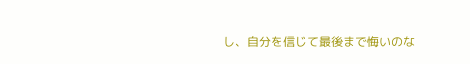し、自分を信じて最後まで悔いのな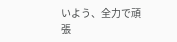いよう、全力で頑張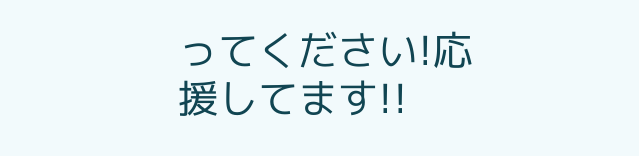ってください!応援してます!!